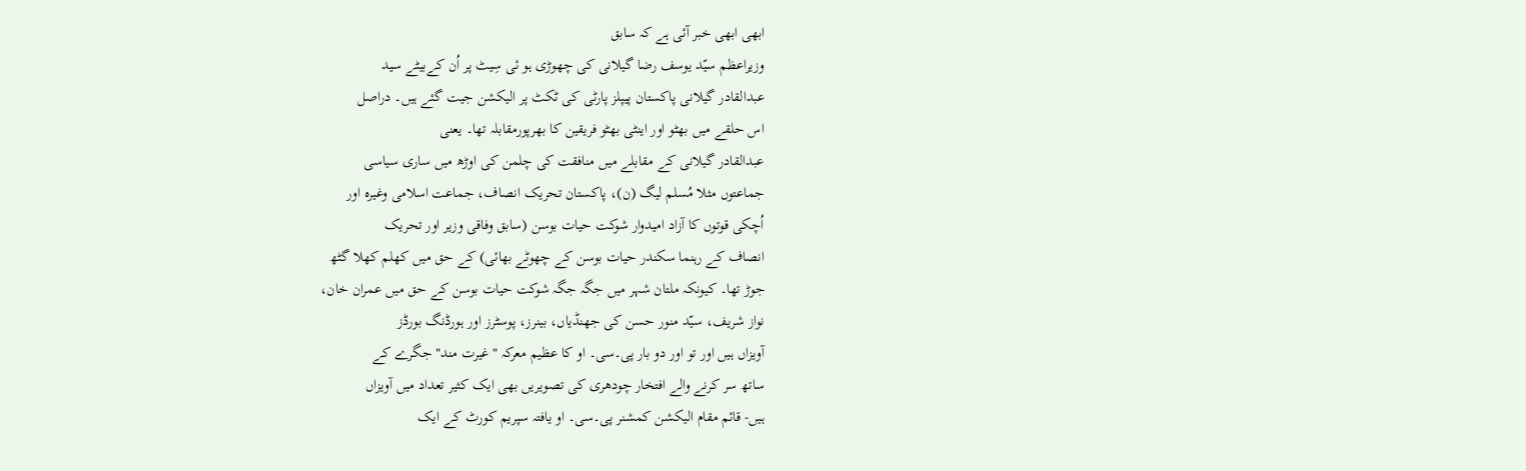ابھی ابھی خبر آئی ہے کہ سابق
وزیراعظم سیّد یوسف رضا گیلانی کی چھوڑی ہو ئی سِیٹ پر اُن کےبیٹے سید
عبدالقادر گیلانی پاکستان پیپلز پارٹی کی ٹکٹ پر الیکشن جیت گئے ہیں۔ دراصل
اس حلقے میں بھٹو اور اینٹی بھٹو فریقین کا بھرپورمقابلہ تھا۔ یعنی
عبدالقادر گیلانی کے مقابلے میں منافقت کی چلمن کی اوڑھ میں ساری سیاسی
جماعتوں مثلا مُسلم لیگ (ن)، پاکستان تحریک انصاف، جماعت اسلامی وغیرہ اور
اُچکی قوتوں کا آزاد امیدوار شوکت حیات بوسن (سابق وفاقی وزیر اور تحریک
انصاف کے رہنما سکندر حیات بوسن کے چھوٹے بھائی) کے حق میں کھلم کھلا گٹھ
جوڑ تھا۔ کیونکہ ملتان شہر میں جگہ جگہ شوکت حیات بوسن کے حق میں عمران خان،
نواز شریف، سیّد منور حسن کی جھنڈیاں، بینرز، پوسٹرز اور ہورڈنگ بورڈز
آویزاں ہیں اور تو اور دو بار پی۔سی۔ او کا عظیم معرکہ "غیرت مند" جگرے کے
ساتھ سر کرنے والے افتخار چودھری کی تصویریں بھی ایک کثیر تعداد میں آویزاں
ہیں- قائم مقام الیکشن کمشنر پی۔سی۔ او یافتہ سپریم کورٹ کے ایک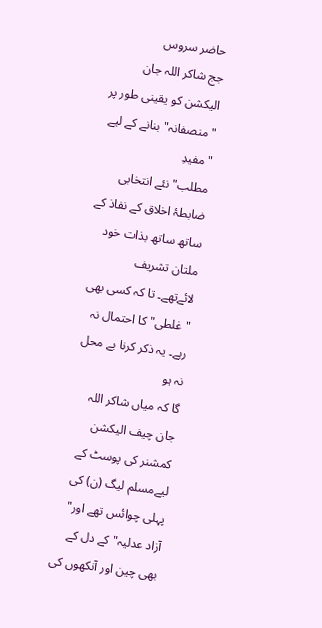حاضر سروس
جج شاکر اللہ جان الیکشن کو یقینی طور پر "منصفانہ" بنانے کے لیے "مفیدِ
مطلب" نئے انتخابی ضابطۂ اخلاق کے نفاذ کے ساتھ ساتھ بذات خود ملتان تشریف
لائےتھے۔ تا کہ کسی بھی "غلطی" کا احتمال نہ رہے۔ یہ ذکر کرنا بے محل نہ ہو
گا کہ میاں شاکر اللہ جان چیف الیکشن کمشنر کی پوسٹ کے لیےمسلم لیگ (ن) کی
پہلی چوائس تھے اور" آزاد عدلیہ" کے دل کے بھی چین اور آنکھوں کی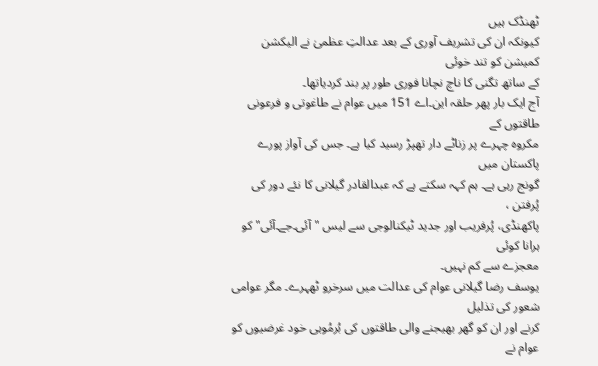ٹھنڈک ہیں
کیونکہ ان کی تشریف آوری کے بعد عدالتِ عظمیٰ نے الیکشن کمیشن کو تند خوئی
کے ساتھ تگنی کا ناچ نچانا فوری طور پر بند کردیاتھا۔
آج ایک بار پھر حلقہ این۔اے 151 میں عوام نے طاغوتی و فرعونی طاقتوں کے
مکروہ چہرے پر زناٹے دار تھپڑ رسید کیا ہے۔ جس کی آواز پورے پاکستان میں
گونج رہی ہے۔ ہم کہہ سکتے ہے کہ عبدالقادر گیلانی کا نئے دور کی پُرفتن ،
پاکھنڈی، پُرفریب اور جدید ٹیکنالوجی سے لیس "آئی۔جے۔آئی" کو ہرانا کوئی
معجزے سے کم نہیں۔
یوسف رضا گیلانی عوام کی عدالت میں سرخرو ٹھہرے۔ مگر عوامی شعور کی تذلیل
کرنے اور ان کو گھر بھیجنے والی طاقتوں کی بُرمُوہی خود غرضیوں کو عوام نے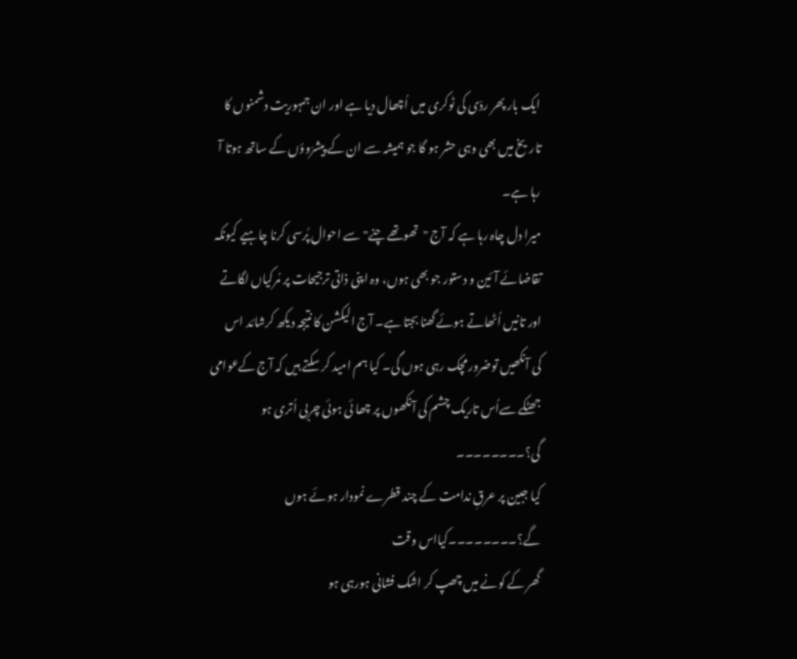ایک بار پھر ردّی کی ٹوکری میں اُچھال دیا ہے اور ان جمہوریت دشمنوں کا
تاریخ میں بھی وہی حشر ہو گا جو ہمیشہ سے ان کے پیشرَوؤں کے ساتھ ہوتا آ
رہا ہے۔
میرا دل چاہ رہا ہے کہ آج "تھوتھے چنے" سے احوال پُرسی کرنا چاہیے کیونکہ
تقاضائے آئین و دستور جو بھی ہوں، وہ اپنی ذاتی ترجیحات پر مُرکیاں لگاتے
اور تانیں اُٹھاتے ہوئے گھنا بجتا ہے۔ آج الیکشن کا نتیجہ دیکھ کرشائد اس
کی آنکھیں توضرور مچک رہی ہوں گی۔ کیا ہم امید کر سکتے ہیں کہ آج کےعوامی
جھٹکے سےاُس تاریک چشم کی آنکھوں پر چھا ئی ہوئی چربی اُتری ہو گی؟۔۔۔۔۔۔۔۔
کیا جبین پر عرقِ ندامت کے چند قطرے نمودار ہوئے ہوں گے؟۔۔۔۔۔۔۔۔کیااس وقت
گھر کے کونے میں چھپ کر اشک فشانی ہورہی ہو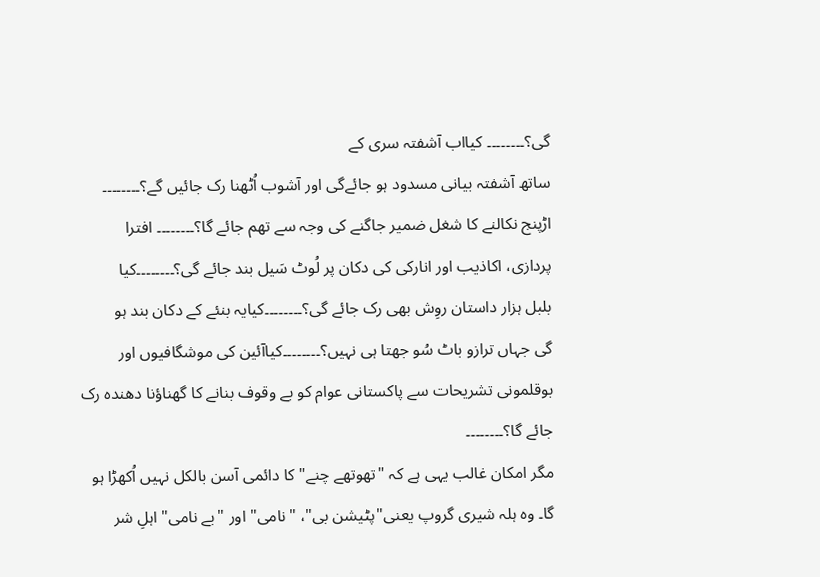گی؟۔۔۔۔۔۔۔۔ کیااب آشفتہ سری کے
ساتھ آشفتہ بیانی مسدود ہو جائےگی اور آشوب اُٹھنا رک جائیں گے؟۔۔۔۔۔۔۔۔
اڑپنج نکالنے کا شغل ضمیر جاگنے کی وجہ سے تھم جائے گا؟۔۔۔۔۔۔۔۔ افترا
پردازی، اکاذیب اور انارکی کی دکان پر لُوٹ سَیل بند جائے گی؟۔۔۔۔۔۔۔۔کیا
بلبل ہزار داستان روِش بھی رک جائے گی؟۔۔۔۔۔۔۔۔کیایہ بنئے کے دکان بند ہو
گی جہاں ترازو باٹ سُو جھتا ہی نہیں؟۔۔۔۔۔۔۔۔کیاآئین کی موشگافیوں اور
بوقلمونی تشریحات سے پاکستانی عوام کو بے وقوف بنانے کا گھناؤنا دھندہ رک
جائے گا؟۔۔۔۔۔۔۔۔
مگر امکان غالب یہی ہے کہ "تھوتھے چنے" کا دائمی آسن بالکل نہیں اُکھڑا ہو
گا۔ وہ ہلہ شیری گروپ یعنی"پٹیشن بی"، "نامی" اور "بے نامی" اہلِ شر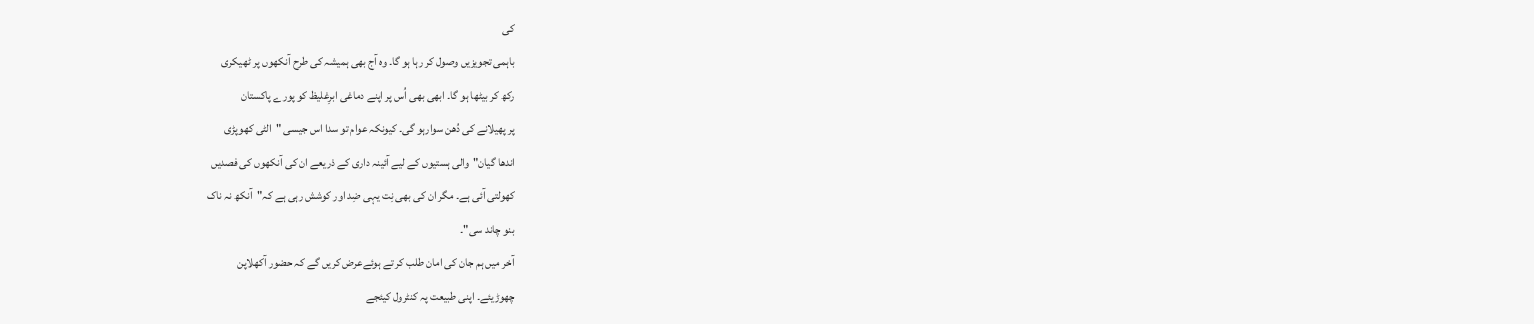کی
باہمی تجویزیں وصول کر رہا ہو گا۔ وہ آج بھی ہمیشہ کی طرح آنکھوں پر ٹھیکری
رکھ کر بیٹھا ہو گا۔ ابھی بھی اُس پر اپنے دماغی ابرِغلیظ کو پورے پاکستان
پر پھیلانے کی دُھن سوارہو گی۔ کیونکہ عوام تو سدا اس جیسی "الٹی کھوپڑی
اندھا گیان"والی ہستیوں کے لیے آئینہ داری کے ذریعے ان کی آنکھوں کی فصدیں
کھولتی آئی ہے۔ مگر ان کی بھی نِت یہی ضِد اور کوشش رہی ہے کہ"آنکھ نہ ناک
بنو چاند سی"۔
آخر میں ہم جان کی امان طلب کر تے ہوئےعرض کریں گے کہ حضور آکھلاپن
چھوڑیئے۔ اپنی طبیعت پہ کنٹرول کیئجے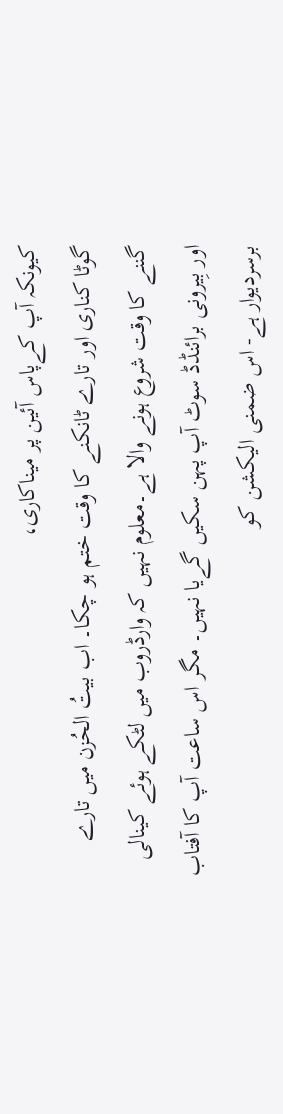کیونکہ آپ کےپاس آئین پر میناکاری،
گوٹا کناری اور تارے ٹانکنے کا وقت ختم ہو چکا۔ اب بیتُ الحُزن میں تارے
گننے کا وقت شروع ہونے والا ہے۔معلوم نہیں کہ وارڈروب میں لٹکے ہوئے کینالی
اور بِیرونی برائنڈڈ سوٹ آپ پہن سکیں گےیا نہیں۔ مگر اس ساعت آپ کا آفتاب
برسردیوار ہے- اس ضمنی الیکشن کو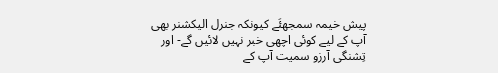پیش خیمہ سمجھئَے کیونکہ جنرل الیکشنر بھی
آپ کے لیے کوئی اچھی خبر نہیں لائیں گے- اور تِشنگی آرزو سمیت آپ کے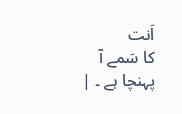اَنت
کا سَمے آ پہنچا ہے ۔ |